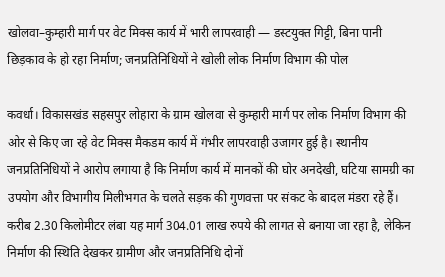खोलवा–कुम्हारी मार्ग पर वेट मिक्स कार्य में भारी लापरवाही — डस्टयुक्त गिट्टी, बिना पानी छिड़काव के हो रहा निर्माण; जनप्रतिनिधियों ने खोली लोक निर्माण विभाग की पोल

कवर्धा। विकासखंड सहसपुर लोहारा के ग्राम खोलवा से कुम्हारी मार्ग पर लोक निर्माण विभाग की ओर से किए जा रहे वेट मिक्स मैकडम कार्य में गंभीर लापरवाही उजागर हुई है। स्थानीय जनप्रतिनिधियों ने आरोप लगाया है कि निर्माण कार्य में मानकों की घोर अनदेखी, घटिया सामग्री का उपयोग और विभागीय मिलीभगत के चलते सड़क की गुणवत्ता पर संकट के बादल मंडरा रहे हैं।
करीब 2.30 किलोमीटर लंबा यह मार्ग 304.01 लाख रुपये की लागत से बनाया जा रहा है, लेकिन निर्माण की स्थिति देखकर ग्रामीण और जनप्रतिनिधि दोनों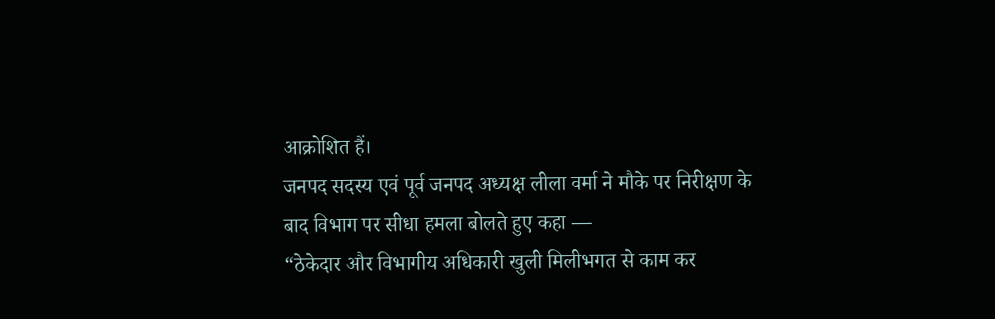आक्रोशित हैं।
जनपद सदस्य एवं पूर्व जनपद अध्यक्ष लीला वर्मा ने मौके पर निरीक्षण के बाद विभाग पर सीधा हमला बोलते हुए कहा —
“ठेकेदार और विभागीय अधिकारी खुली मिलीभगत से काम कर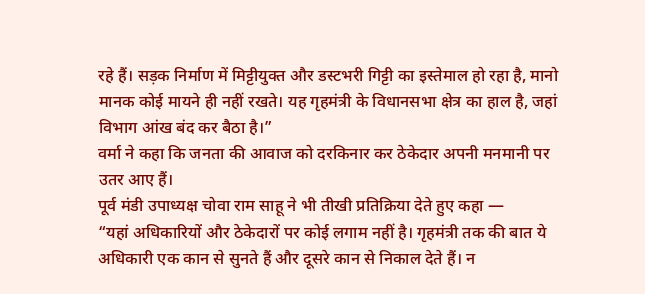रहे हैं। सड़क निर्माण में मिट्टीयुक्त और डस्टभरी गिट्टी का इस्तेमाल हो रहा है, मानो मानक कोई मायने ही नहीं रखते। यह गृहमंत्री के विधानसभा क्षेत्र का हाल है, जहां विभाग आंख बंद कर बैठा है।”
वर्मा ने कहा कि जनता की आवाज को दरकिनार कर ठेकेदार अपनी मनमानी पर उतर आए हैं।
पूर्व मंडी उपाध्यक्ष चोवा राम साहू ने भी तीखी प्रतिक्रिया देते हुए कहा —
“यहां अधिकारियों और ठेकेदारों पर कोई लगाम नहीं है। गृहमंत्री तक की बात ये अधिकारी एक कान से सुनते हैं और दूसरे कान से निकाल देते हैं। न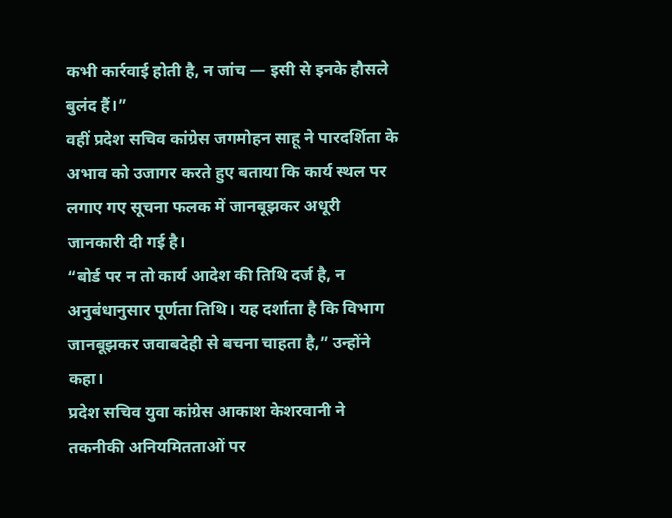कभी कार्रवाई होती है, न जांच — इसी से इनके हौसले बुलंद हैं।”
वहीं प्रदेश सचिव कांग्रेस जगमोहन साहू ने पारदर्शिता के अभाव को उजागर करते हुए बताया कि कार्य स्थल पर लगाए गए सूचना फलक में जानबूझकर अधूरी जानकारी दी गई है।
“बोर्ड पर न तो कार्य आदेश की तिथि दर्ज है, न अनुबंधानुसार पूर्णता तिथि। यह दर्शाता है कि विभाग जानबूझकर जवाबदेही से बचना चाहता है,” उन्होंने कहा।
प्रदेश सचिव युवा कांग्रेस आकाश केशरवानी ने तकनीकी अनियमितताओं पर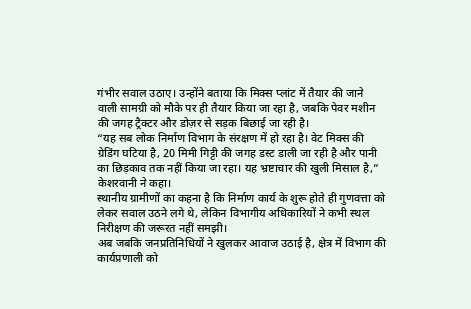गंभीर सवाल उठाए। उन्होंने बताया कि मिक्स प्लांट में तैयार की जाने वाली सामग्री को मौके पर ही तैयार किया जा रहा है, जबकि पेवर मशीन की जगह ट्रैक्टर और डोज़र से सड़क बिछाई जा रही है।
“यह सब लोक निर्माण विभाग के संरक्षण में हो रहा है। वेट मिक्स की ग्रेडिंग घटिया है, 20 मिमी गिट्टी की जगह डस्ट डाली जा रही है और पानी का छिड़काव तक नहीं किया जा रहा। यह भ्रष्टाचार की खुली मिसाल है,” केशरवानी ने कहा।
स्थानीय ग्रामीणों का कहना है कि निर्माण कार्य के शुरू होते ही गुणवत्ता को लेकर सवाल उठने लगे थे, लेकिन विभागीय अधिकारियों ने कभी स्थल निरीक्षण की जरूरत नहीं समझी।
अब जबकि जनप्रतिनिधियों ने खुलकर आवाज उठाई है, क्षेत्र में विभाग की कार्यप्रणाली को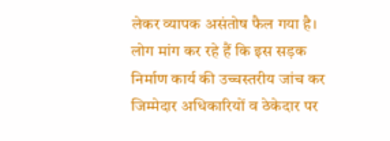लेकर व्यापक असंतोष फैल गया है। लोग मांग कर रहे हैं कि इस सड़क निर्माण कार्य की उच्चस्तरीय जांच कर जिम्मेदार अधिकारियों व ठेकेदार पर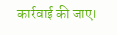कार्रवाई की जाए।